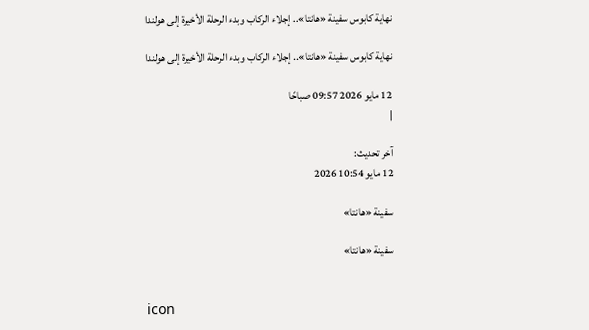نهاية كابوس سفينة «هانتا».. إجلاء الركاب وبدء الرحلة الأخيرة إلى هولندا

نهاية كابوس سفينة «هانتا».. إجلاء الركاب وبدء الرحلة الأخيرة إلى هولندا

12 مايو 2026 09:57 صباحًا
|

آخر تحديث:
12 مايو 10:54 2026

سفينة «هانتا»

سفينة «هانتا»


icon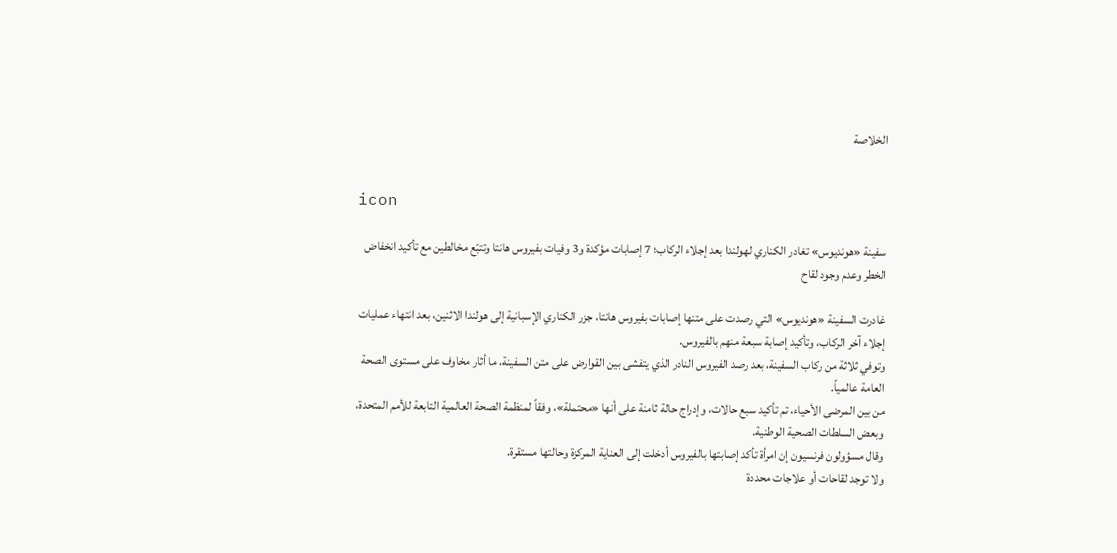الخلاصة


icon

سفينة «هونديوس» تغادر الكناري لهولندا بعد إجلاء الركاب؛ 7 إصابات مؤكدة و3 وفيات بفيروس هانتا وتتبّع مخالطين مع تأكيد انخفاض الخطر وعدم وجود لقاح

غادرت السفينة «هونديوس» التي رصدت على متنها إصابات بفيروس هانتا، جزر الكناري الإسبانية إلى هولندا الاثنين، بعد انتهاء عمليات إجلاء آخر الركاب، وتأكيد إصابة سبعة منهم بالفيروس.
وتوفي ثلاثة من ركاب السفينة، بعد رصد الفيروس النادر الذي يتفشى بين القوارض على متن السفينة، ما أثار مخاوف على مستوى الصحة العامة عالمياً.
من بين المرضى الأحياء، تم تأكيد سبع حالات، وإدراج حالة ثامنة على أنها «محتملة»، وفقاً لمنظمة الصحة العالمية التابعة للأمم المتحدة، وبعض السلطات الصحية الوطنية.
وقال مسؤولون فرنسيون إن امرأة تأكد إصابتها بالفيروس أدخلت إلى العناية المركزة وحالتها مستقرة.
ولا توجد لقاحات أو علاجات محددة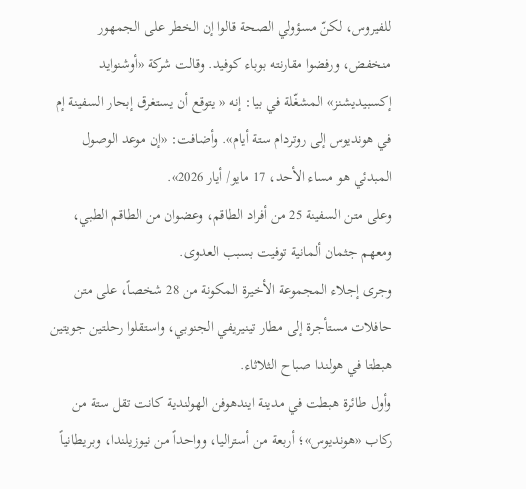للفيروس، لكنّ مسؤولي الصحة قالوا إن الخطر على الجمهور منخفض، ورفضوا مقارنته بوباء كوفيد. وقالت شركة «أوشنوايد إكسبيديشنز» المشغّلة في بيا: إنه « يتوقع أن يستغرق إبحار السفينة إم في هونديوس إلى روتردام ستة أيام». وأضافت: «إن موعد الوصول المبدئي هو مساء الأحد، 17 مايو/ أيار 2026».
وعلى متن السفينة 25 من أفراد الطاقم، وعضوان من الطاقم الطبي، ومعهم جثمان ألمانية توفيت بسبب العدوى.
وجرى إجلاء المجموعة الأخيرة المكونة من 28 شخصاً، على متن حافلات مستأجرة إلى مطار تينيريفي الجنوبي، واستقلوا رحلتين جويتين هبطتا في هولندا صباح الثلاثاء.
وأول طائرة هبطت في مدينة ايندهوفن الهولندية كانت تقل ستة من ركاب «هونديوس»؛ أربعة من أستراليا، وواحداً من نيوزيلندا، وبريطانياً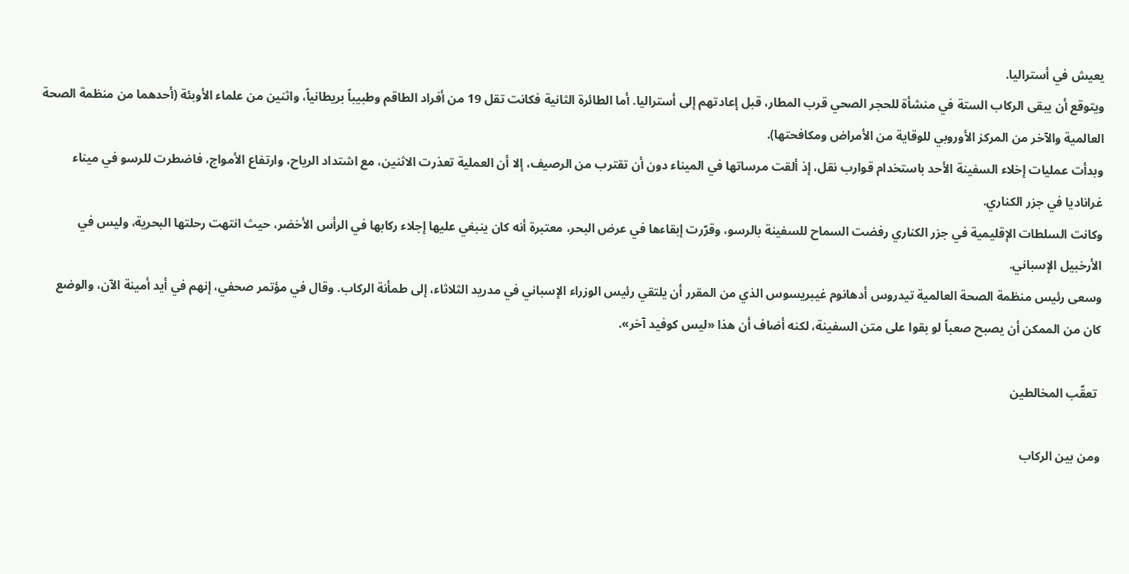يعيش في أستراليا.
ويتوقع أن يبقى الركاب الستة في منشأة للحجر الصحي قرب المطار، قبل إعادتهم إلى أستراليا. أما الطائرة الثانية فكانت تقل 19 من أفراد الطاقم وطبيباً بريطانياً، واثنين من علماء الأوبئة (أحدهما من منظمة الصحة العالمية والآخر من المركز الأوروبي للوقاية من الأمراض ومكافحتها).
وبدأت عمليات إخلاء السفينة الأحد باستخدام قوارب نقل، إذ ألقت مرساتها في الميناء دون أن تقترب من الرصيف، إلا أن العملية تعذرت الاثنين، مع اشتداد الرياح، وارتفاع الأمواج، فاضطرت للرسو في ميناء غراناديا في جزر الكناري.
وكانت السلطات الإقليمية في جزر الكناري رفضت السماح للسفينة بالرسو، وقرّرت إبقاءها في عرض البحر، معتبرة أنه كان ينبغي عليها إجلاء ركابها في الرأس الأخضر، حيث انتهت رحلتها البحرية، وليس في الأرخبيل الإسباني.
وسعى رئيس منظمة الصحة العالمية تيدروس أدهانوم غيبريسوس الذي من المقرر أن يلتقي رئيس الوزراء الإسباني في مدريد الثلاثاء، إلى طمأنة الركاب. وقال في مؤتمر صحفي، إنهم في أيد أمينة الآن، والوضع كان من الممكن أن يصبح صعباً لو بقوا على متن السفينة، لكنه أضاف أن هذا «ليس كوفيد آخر».

 تعقّب المخالطين

ومن بين الركاب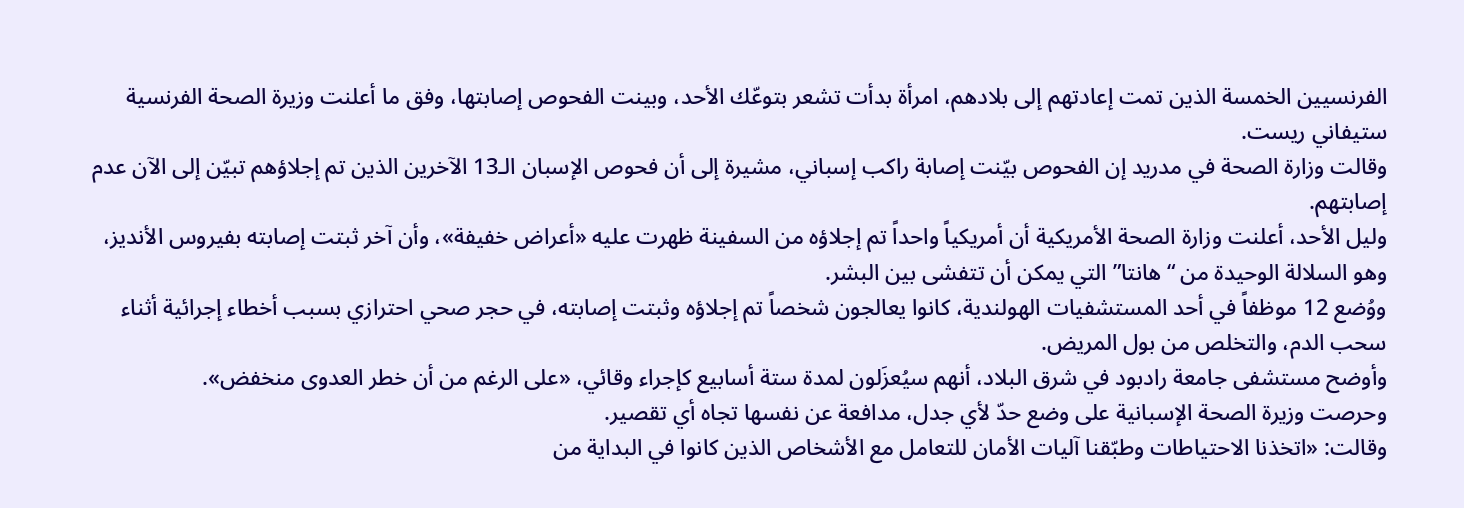الفرنسيين الخمسة الذين تمت إعادتهم إلى بلادهم، امرأة بدأت تشعر بتوعّك الأحد، وبينت الفحوص إصابتها، وفق ما أعلنت وزيرة الصحة الفرنسية ستيفاني ريست.
وقالت وزارة الصحة في مدريد إن الفحوص بيّنت إصابة راكب إسباني، مشيرة إلى أن فحوص الإسبان الـ13 الآخرين الذين تم إجلاؤهم تبيّن إلى الآن عدم إصابتهم.
وليل الأحد، أعلنت وزارة الصحة الأمريكية أن أمريكياً واحداً تم إجلاؤه من السفينة ظهرت عليه «أعراض خفيفة»، وأن آخر ثبتت إصابته بفيروس الأنديز، وهو السلالة الوحيدة من “هانتا” التي يمكن أن تتفشى بين البشر.
ووُضع 12 موظفاً في أحد المستشفيات الهولندية، كانوا يعالجون شخصاً تم إجلاؤه وثبتت إصابته، في حجر صحي احترازي بسبب أخطاء إجرائية أثناء سحب الدم، والتخلص من بول المريض.
وأوضح مستشفى جامعة رادبود في شرق البلاد، أنهم سيُعزَلون لمدة ستة أسابيع كإجراء وقائي، «على الرغم من أن خطر العدوى منخفض».
وحرصت وزيرة الصحة الإسبانية على وضع حدّ لأي جدل، مدافعة عن نفسها تجاه أي تقصير.
وقالت: «اتخذنا الاحتياطات وطبّقنا آليات الأمان للتعامل مع الأشخاص الذين كانوا في البداية من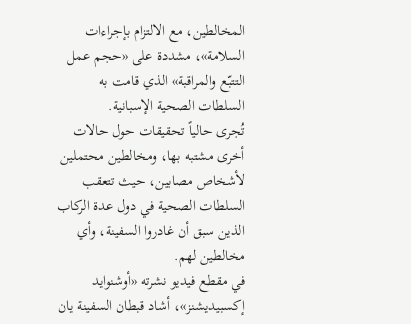المخالطين، مع الالتزام بإجراءات السلامة»، مشددة على «حجم عمل التتبّع والمراقبة» الذي قامت به السلطات الصحية الإسبانية.
تُجرى حالياً تحقيقات حول حالات أخرى مشتبه بها، ومخالطين محتملين لأشخاص مصابين، حيث تتعقب السلطات الصحية في دول عدة الركاب الذين سبق أن غادروا السفينة، وأي مخالطين لهم.
في مقطع فيديو نشرته «أوشنوايد إكسبيديشنز»، أشاد قبطان السفينة يان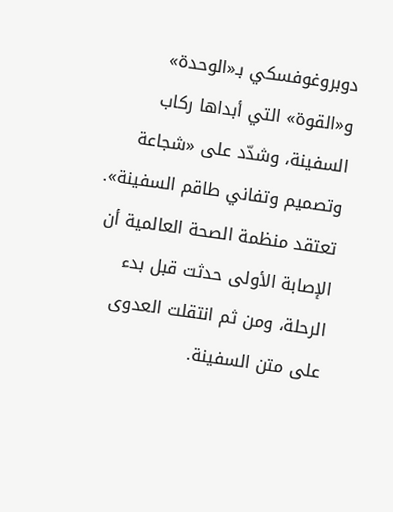دوبروغوفسكي بـ«الوحدة» و«القوة» التي أبداها ركاب السفينة، وشدّد على «شجاعة وتصميم وتفاني طاقم السفينة».
تعتقد منظمة الصحة العالمية أن الإصابة الأولى حدثت قبل بدء الرحلة، ومن ثم انتقلت العدوى على متن السفينة.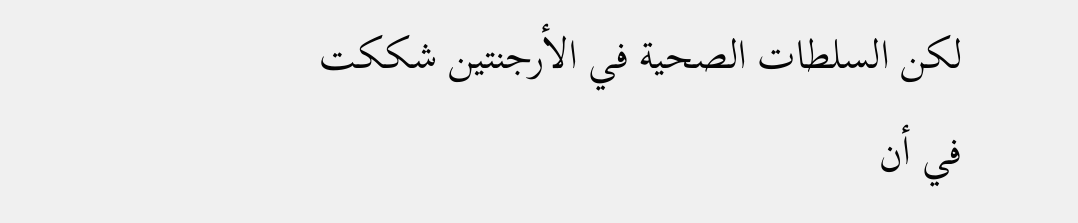لكن السلطات الصحية في الأرجنتين شككت في أن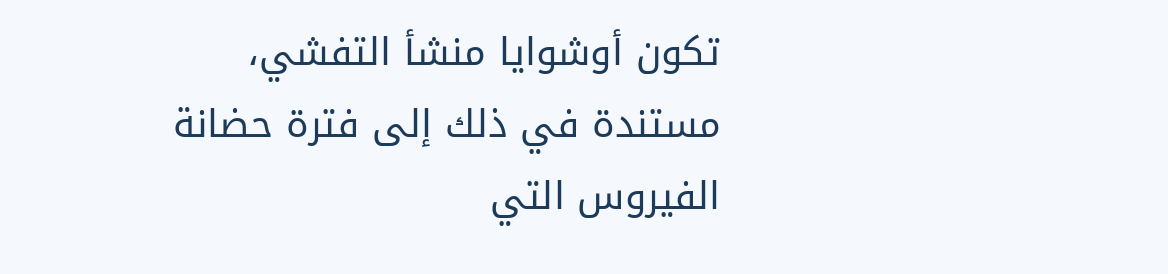تكون أوشوايا منشأ التفشي، مستندة في ذلك إلى فترة حضانة الفيروس التي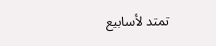تمتد لأسابيع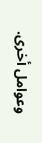وعوامل أخرى.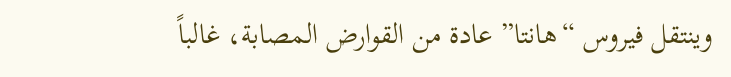وينتقل فيروس “هانتا” عادة من القوارض المصابة، غالباً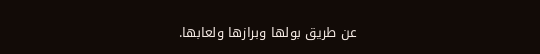عن طريق بولها وبرازها ولعابها.